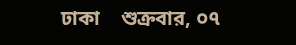ঢাকা    শুক্রবার, ০৭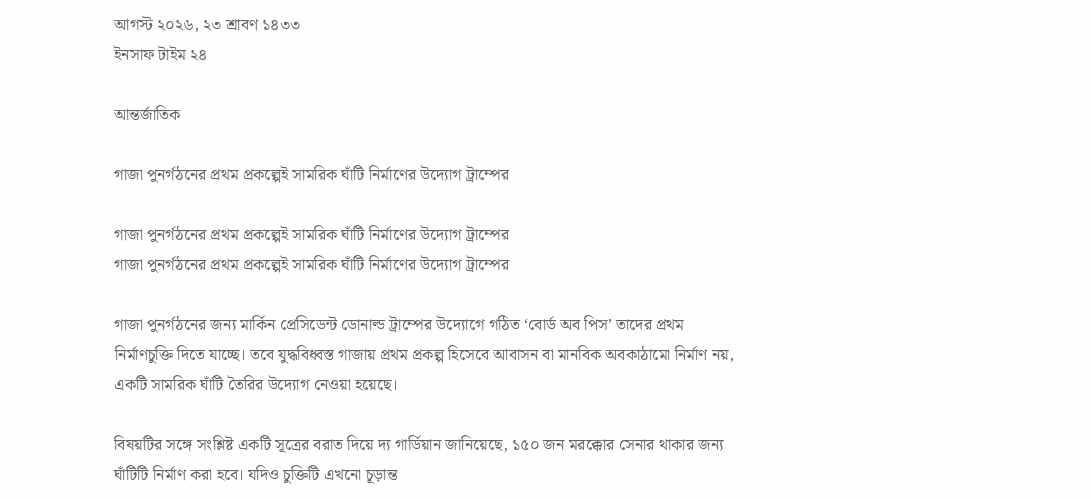আগস্ট ২০২৬, ২৩ শ্রাবণ ১৪৩৩
ইনসাফ টাইম ২৪

আন্তর্জাতিক

গাজা পুনর্গঠনের প্রথম প্রকল্পেই সামরিক ঘাঁটি নির্মাণের উদ্যোগ ট্রাম্পের

গাজা পুনর্গঠনের প্রথম প্রকল্পেই সামরিক ঘাঁটি নির্মাণের উদ্যোগ ট্রাম্পের
গাজা পুনর্গঠনের প্রথম প্রকল্পেই সামরিক ঘাঁটি নির্মাণের উদ্যোগ ট্রাম্পের

গাজা পুনর্গঠনের জন্য মার্কিন প্রেসিডেন্ট ডোনাল্ড ট্রাম্পের উদ্যোগে গঠিত ‘বোর্ড অব পিস’ তাদের প্রথম নির্মাণচুক্তি দিতে যাচ্ছে। তবে যুদ্ধবিধ্বস্ত গাজায় প্রথম প্রকল্প হিসেবে আবাসন বা মানবিক অবকাঠামো নির্মাণ নয়, একটি সামরিক ঘাঁটি তৈরির উদ্যোগ নেওয়া হয়েছে।

বিষয়টির সঙ্গে সংশ্লিষ্ট একটি সূত্রের বরাত দিয়ে দ্য গার্ডিয়ান জানিয়েছে, ১৫০ জন মরক্কোর সেনার থাকার জন্য ঘাঁটিটি নির্মাণ করা হবে। যদিও চুক্তিটি এখনো চূড়ান্ত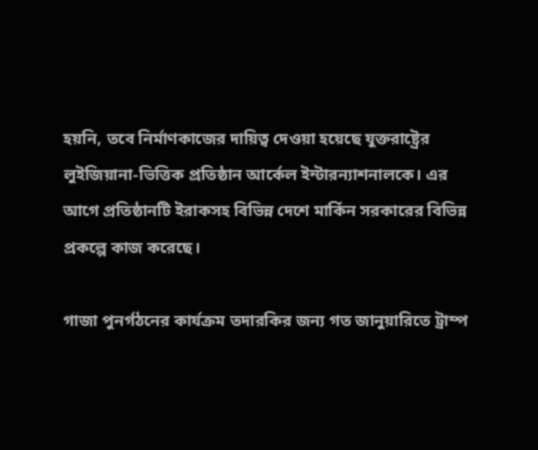হয়নি, তবে নির্মাণকাজের দায়িত্ব দেওয়া হয়েছে যুক্তরাষ্ট্রের লুইজিয়ানা-ভিত্তিক প্রতিষ্ঠান আর্কেল ইন্টারন্যাশনালকে। এর আগে প্রতিষ্ঠানটি ইরাকসহ বিভিন্ন দেশে মার্কিন সরকারের বিভিন্ন প্রকল্পে কাজ করেছে।

গাজা পুনর্গঠনের কার্যক্রম তদারকির জন্য গত জানুয়ারিতে ট্রাম্প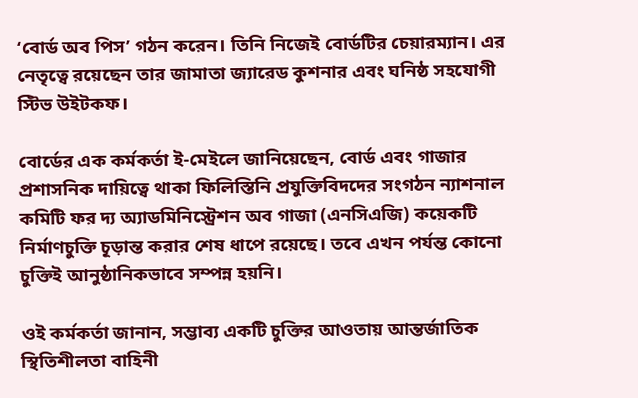‘বোর্ড অব পিস’ গঠন করেন। তিনি নিজেই বোর্ডটির চেয়ারম্যান। এর নেতৃত্বে রয়েছেন তার জামাতা জ্যারেড কুশনার এবং ঘনিষ্ঠ সহযোগী স্টিভ উইটকফ।

বোর্ডের এক কর্মকর্তা ই-মেইলে জানিয়েছেন, বোর্ড এবং গাজার প্রশাসনিক দায়িত্বে থাকা ফিলিস্তিনি প্রযুক্তিবিদদের সংগঠন ন্যাশনাল কমিটি ফর দ্য অ্যাডমিনিস্ট্রেশন অব গাজা (এনসিএজি) কয়েকটি নির্মাণচুক্তি চূড়ান্ত করার শেষ ধাপে রয়েছে। তবে এখন পর্যন্ত কোনো চুক্তিই আনুষ্ঠানিকভাবে সম্পন্ন হয়নি।

ওই কর্মকর্তা জানান, সম্ভাব্য একটি চুক্তির আওতায় আন্তর্জাতিক স্থিতিশীলতা বাহিনী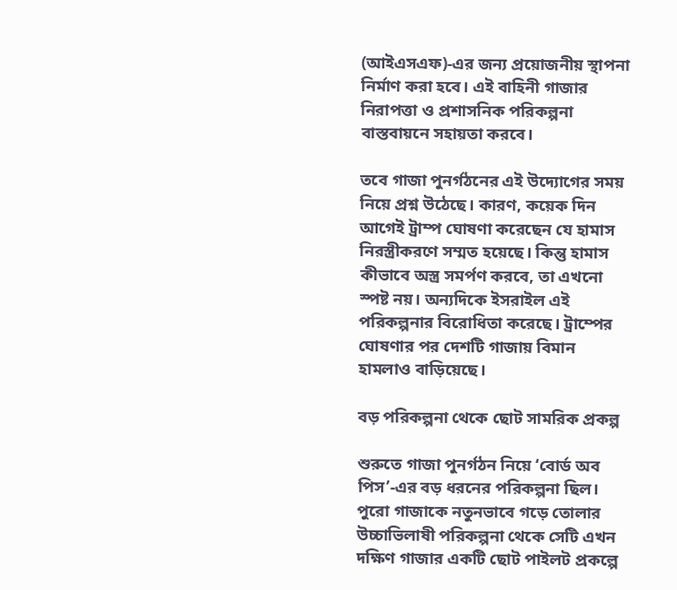(আইএসএফ)-এর জন্য প্রয়োজনীয় স্থাপনা নির্মাণ করা হবে। এই বাহিনী গাজার নিরাপত্তা ও প্রশাসনিক পরিকল্পনা বাস্তবায়নে সহায়তা করবে।

তবে গাজা পুনর্গঠনের এই উদ্যোগের সময় নিয়ে প্রশ্ন উঠেছে। কারণ, কয়েক দিন আগেই ট্রাম্প ঘোষণা করেছেন যে হামাস নিরস্ত্রীকরণে সম্মত হয়েছে। কিন্তু হামাস কীভাবে অস্ত্র সমর্পণ করবে, তা এখনো স্পষ্ট নয়। অন্যদিকে ইসরাইল এই পরিকল্পনার বিরোধিতা করেছে। ট্রাম্পের ঘোষণার পর দেশটি গাজায় বিমান হামলাও বাড়িয়েছে।

বড় পরিকল্পনা থেকে ছোট সামরিক প্রকল্প

শুরুতে গাজা পুনর্গঠন নিয়ে ‘বোর্ড অব পিস’-এর বড় ধরনের পরিকল্পনা ছিল। পুরো গাজাকে নতুনভাবে গড়ে তোলার উচ্চাভিলাষী পরিকল্পনা থেকে সেটি এখন দক্ষিণ গাজার একটি ছোট পাইলট প্রকল্পে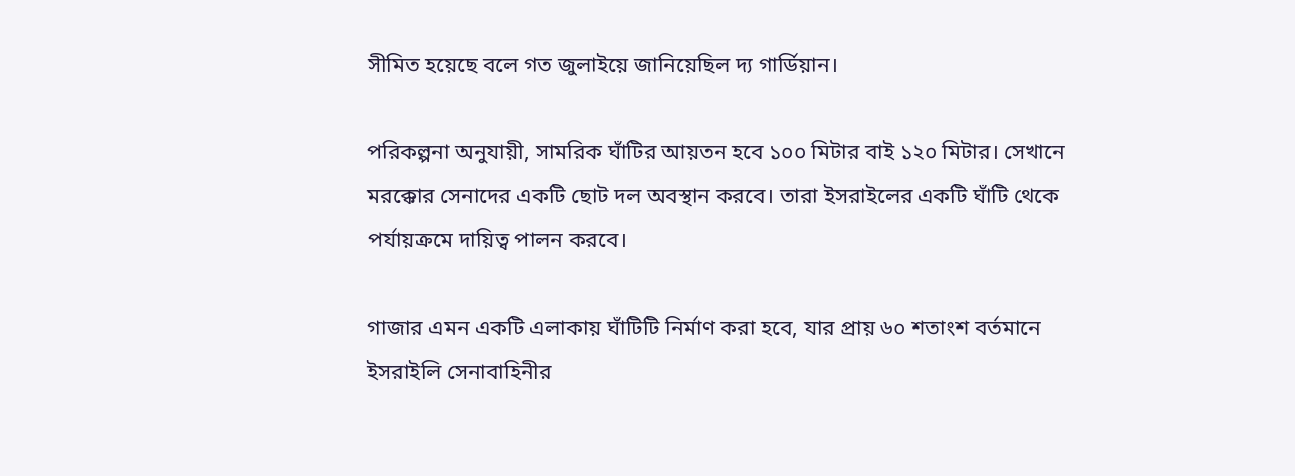সীমিত হয়েছে বলে গত জুলাইয়ে জানিয়েছিল দ্য গার্ডিয়ান।

পরিকল্পনা অনুযায়ী, সামরিক ঘাঁটির আয়তন হবে ১০০ মিটার বাই ১২০ মিটার। সেখানে মরক্কোর সেনাদের একটি ছোট দল অবস্থান করবে। তারা ইসরাইলের একটি ঘাঁটি থেকে পর্যায়ক্রমে দায়িত্ব পালন করবে।

গাজার এমন একটি এলাকায় ঘাঁটিটি নির্মাণ করা হবে, যার প্রায় ৬০ শতাংশ বর্তমানে ইসরাইলি সেনাবাহিনীর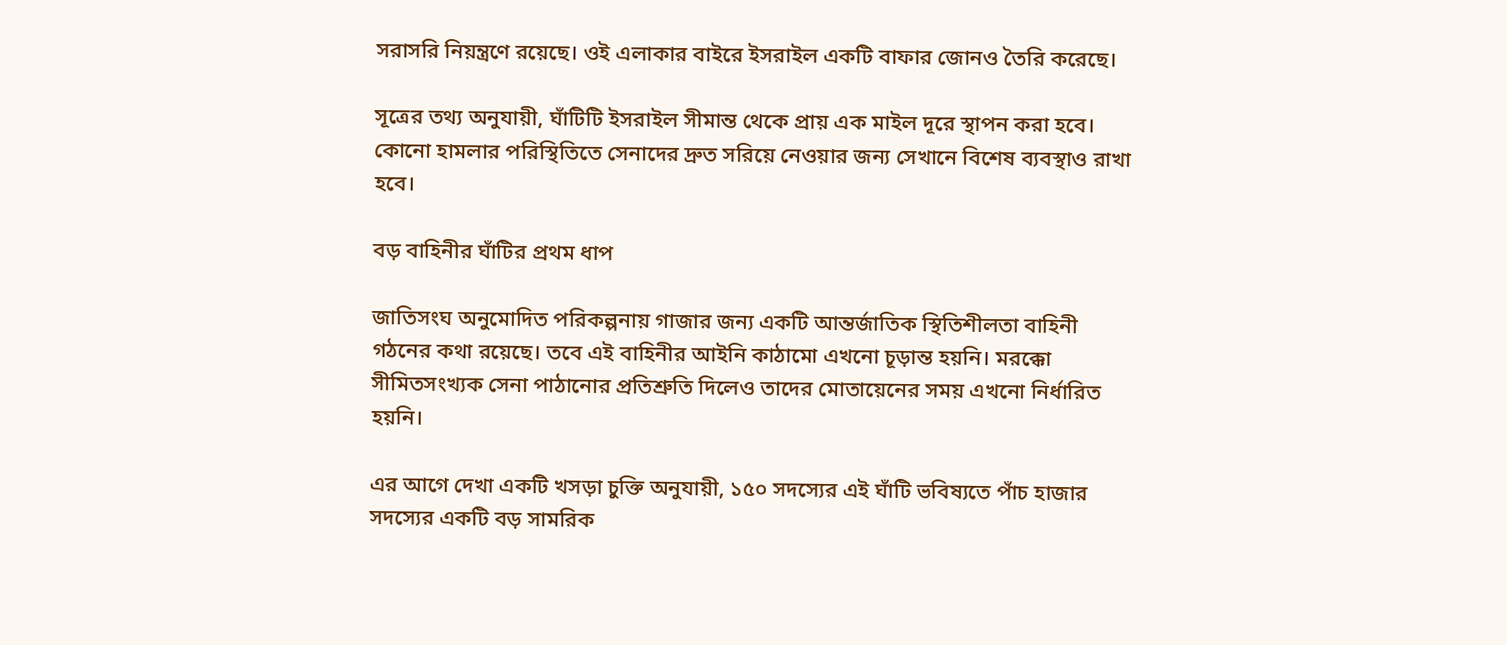সরাসরি নিয়ন্ত্রণে রয়েছে। ওই এলাকার বাইরে ইসরাইল একটি বাফার জোনও তৈরি করেছে।

সূত্রের তথ্য অনুযায়ী, ঘাঁটিটি ইসরাইল সীমান্ত থেকে প্রায় এক মাইল দূরে স্থাপন করা হবে। কোনো হামলার পরিস্থিতিতে সেনাদের দ্রুত সরিয়ে নেওয়ার জন্য সেখানে বিশেষ ব্যবস্থাও রাখা হবে।

বড় বাহিনীর ঘাঁটির প্রথম ধাপ

জাতিসংঘ অনুমোদিত পরিকল্পনায় গাজার জন্য একটি আন্তর্জাতিক স্থিতিশীলতা বাহিনী গঠনের কথা রয়েছে। তবে এই বাহিনীর আইনি কাঠামো এখনো চূড়ান্ত হয়নি। মরক্কো সীমিতসংখ্যক সেনা পাঠানোর প্রতিশ্রুতি দিলেও তাদের মোতায়েনের সময় এখনো নির্ধারিত হয়নি।

এর আগে দেখা একটি খসড়া চুক্তি অনুযায়ী, ১৫০ সদস্যের এই ঘাঁটি ভবিষ্যতে পাঁচ হাজার সদস্যের একটি বড় সামরিক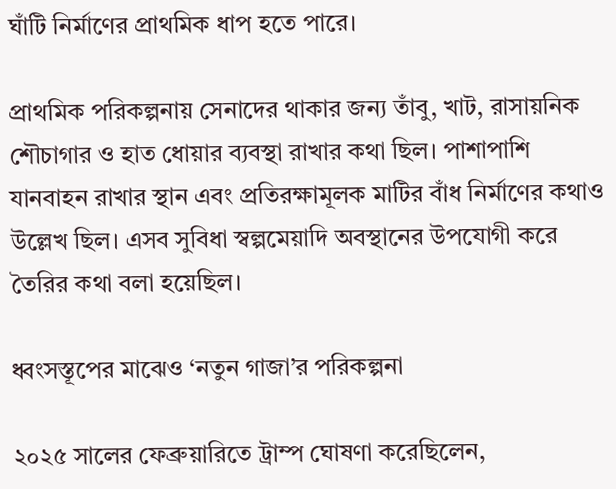ঘাঁটি নির্মাণের প্রাথমিক ধাপ হতে পারে।

প্রাথমিক পরিকল্পনায় সেনাদের থাকার জন্য তাঁবু, খাট, রাসায়নিক শৌচাগার ও হাত ধোয়ার ব্যবস্থা রাখার কথা ছিল। পাশাপাশি যানবাহন রাখার স্থান এবং প্রতিরক্ষামূলক মাটির বাঁধ নির্মাণের কথাও উল্লেখ ছিল। এসব সুবিধা স্বল্পমেয়াদি অবস্থানের উপযোগী করে তৈরির কথা বলা হয়েছিল।

ধ্বংসস্তূপের মাঝেও ‘নতুন গাজা’র পরিকল্পনা

২০২৫ সালের ফেব্রুয়ারিতে ট্রাম্প ঘোষণা করেছিলেন,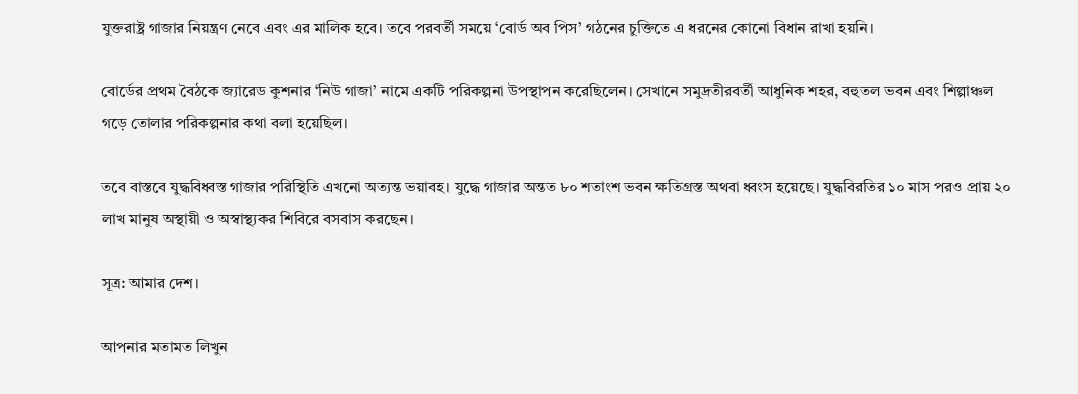যুক্তরাষ্ট্র গাজার নিয়ন্ত্রণ নেবে এবং এর মালিক হবে। তবে পরবর্তী সময়ে ‘বোর্ড অব পিস’ গঠনের চুক্তিতে এ ধরনের কোনো বিধান রাখা হয়নি।

বোর্ডের প্রথম বৈঠকে জ্যারেড কুশনার ‘নিউ গাজা’ নামে একটি পরিকল্পনা উপস্থাপন করেছিলেন। সেখানে সমুদ্রতীরবর্তী আধুনিক শহর, বহুতল ভবন এবং শিল্পাঞ্চল গড়ে তোলার পরিকল্পনার কথা বলা হয়েছিল।

তবে বাস্তবে যুদ্ধবিধ্বস্ত গাজার পরিস্থিতি এখনো অত্যন্ত ভয়াবহ। যুদ্ধে গাজার অন্তত ৮০ শতাংশ ভবন ক্ষতিগ্রস্ত অথবা ধ্বংস হয়েছে। যুদ্ধবিরতির ১০ মাস পরও প্রায় ২০ লাখ মানুষ অস্থায়ী ও অস্বাস্থ্যকর শিবিরে বসবাস করছেন।

সূত্র: আমার দেশ।

আপনার মতামত লিখুন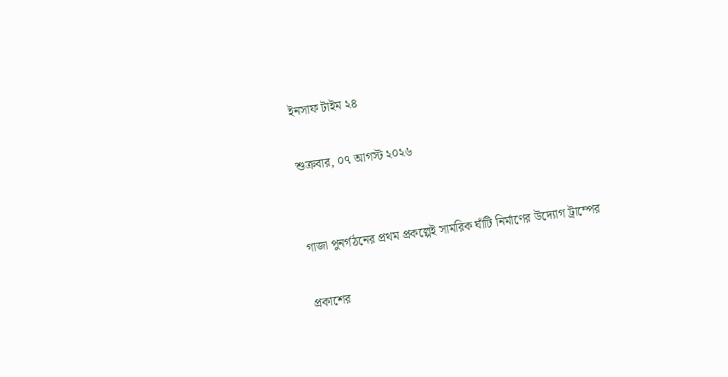ইনসাফ টাইম ২৪

শুক্রবার, ০৭ আগস্ট ২০২৬


গাজা পুনর্গঠনের প্রথম প্রকল্পেই সামরিক ঘাঁটি নির্মাণের উদ্যোগ ট্রাম্পের

প্রকাশের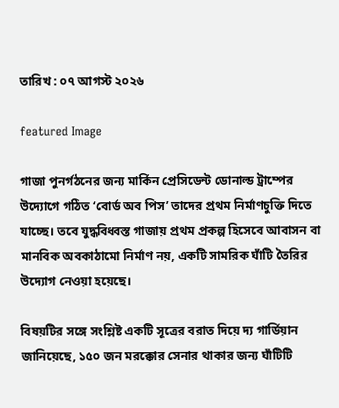তারিখ : ০৭ আগস্ট ২০২৬

featured Image

গাজা পুনর্গঠনের জন্য মার্কিন প্রেসিডেন্ট ডোনাল্ড ট্রাম্পের উদ্যোগে গঠিত ‘বোর্ড অব পিস’ তাদের প্রথম নির্মাণচুক্তি দিতে যাচ্ছে। তবে যুদ্ধবিধ্বস্ত গাজায় প্রথম প্রকল্প হিসেবে আবাসন বা মানবিক অবকাঠামো নির্মাণ নয়, একটি সামরিক ঘাঁটি তৈরির উদ্যোগ নেওয়া হয়েছে।

বিষয়টির সঙ্গে সংশ্লিষ্ট একটি সূত্রের বরাত দিয়ে দ্য গার্ডিয়ান জানিয়েছে, ১৫০ জন মরক্কোর সেনার থাকার জন্য ঘাঁটিটি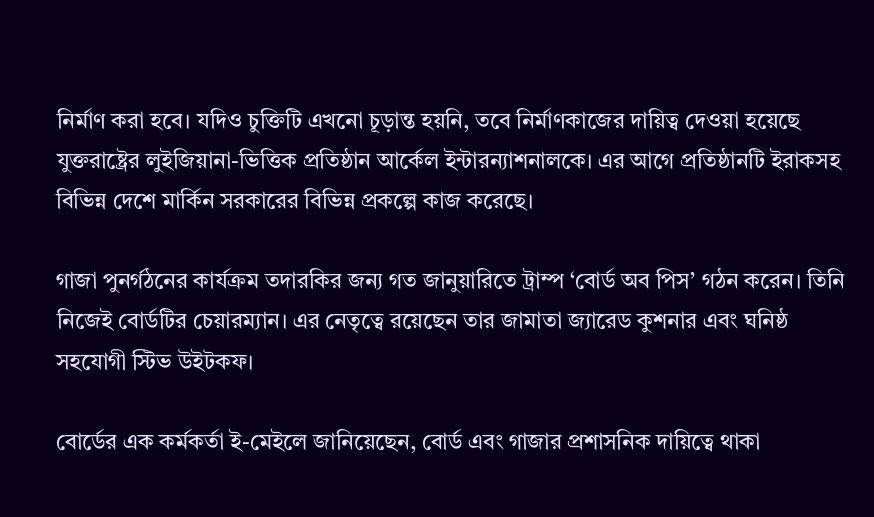নির্মাণ করা হবে। যদিও চুক্তিটি এখনো চূড়ান্ত হয়নি, তবে নির্মাণকাজের দায়িত্ব দেওয়া হয়েছে যুক্তরাষ্ট্রের লুইজিয়ানা-ভিত্তিক প্রতিষ্ঠান আর্কেল ইন্টারন্যাশনালকে। এর আগে প্রতিষ্ঠানটি ইরাকসহ বিভিন্ন দেশে মার্কিন সরকারের বিভিন্ন প্রকল্পে কাজ করেছে।

গাজা পুনর্গঠনের কার্যক্রম তদারকির জন্য গত জানুয়ারিতে ট্রাম্প ‘বোর্ড অব পিস’ গঠন করেন। তিনি নিজেই বোর্ডটির চেয়ারম্যান। এর নেতৃত্বে রয়েছেন তার জামাতা জ্যারেড কুশনার এবং ঘনিষ্ঠ সহযোগী স্টিভ উইটকফ।

বোর্ডের এক কর্মকর্তা ই-মেইলে জানিয়েছেন, বোর্ড এবং গাজার প্রশাসনিক দায়িত্বে থাকা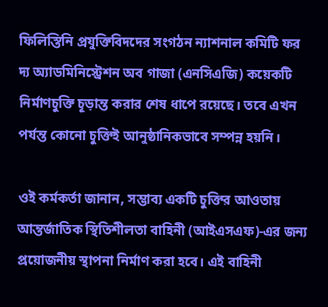ফিলিস্তিনি প্রযুক্তিবিদদের সংগঠন ন্যাশনাল কমিটি ফর দ্য অ্যাডমিনিস্ট্রেশন অব গাজা (এনসিএজি) কয়েকটি নির্মাণচুক্তি চূড়ান্ত করার শেষ ধাপে রয়েছে। তবে এখন পর্যন্ত কোনো চুক্তিই আনুষ্ঠানিকভাবে সম্পন্ন হয়নি।

ওই কর্মকর্তা জানান, সম্ভাব্য একটি চুক্তির আওতায় আন্তর্জাতিক স্থিতিশীলতা বাহিনী (আইএসএফ)-এর জন্য প্রয়োজনীয় স্থাপনা নির্মাণ করা হবে। এই বাহিনী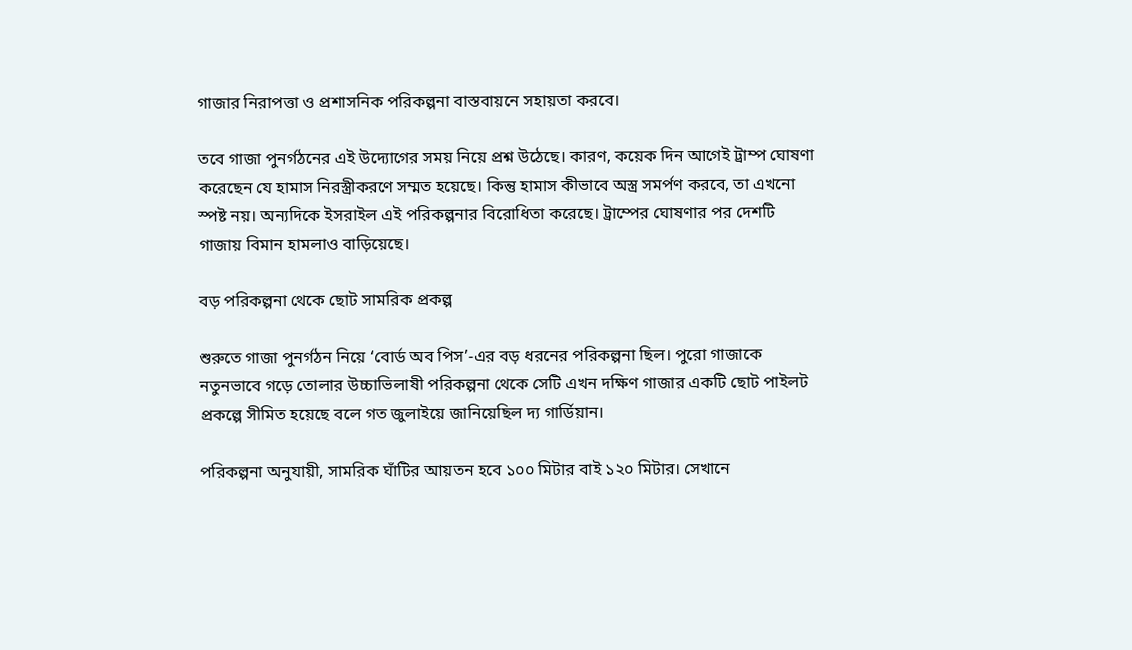গাজার নিরাপত্তা ও প্রশাসনিক পরিকল্পনা বাস্তবায়নে সহায়তা করবে।

তবে গাজা পুনর্গঠনের এই উদ্যোগের সময় নিয়ে প্রশ্ন উঠেছে। কারণ, কয়েক দিন আগেই ট্রাম্প ঘোষণা করেছেন যে হামাস নিরস্ত্রীকরণে সম্মত হয়েছে। কিন্তু হামাস কীভাবে অস্ত্র সমর্পণ করবে, তা এখনো স্পষ্ট নয়। অন্যদিকে ইসরাইল এই পরিকল্পনার বিরোধিতা করেছে। ট্রাম্পের ঘোষণার পর দেশটি গাজায় বিমান হামলাও বাড়িয়েছে।

বড় পরিকল্পনা থেকে ছোট সামরিক প্রকল্প

শুরুতে গাজা পুনর্গঠন নিয়ে ‘বোর্ড অব পিস’-এর বড় ধরনের পরিকল্পনা ছিল। পুরো গাজাকে নতুনভাবে গড়ে তোলার উচ্চাভিলাষী পরিকল্পনা থেকে সেটি এখন দক্ষিণ গাজার একটি ছোট পাইলট প্রকল্পে সীমিত হয়েছে বলে গত জুলাইয়ে জানিয়েছিল দ্য গার্ডিয়ান।

পরিকল্পনা অনুযায়ী, সামরিক ঘাঁটির আয়তন হবে ১০০ মিটার বাই ১২০ মিটার। সেখানে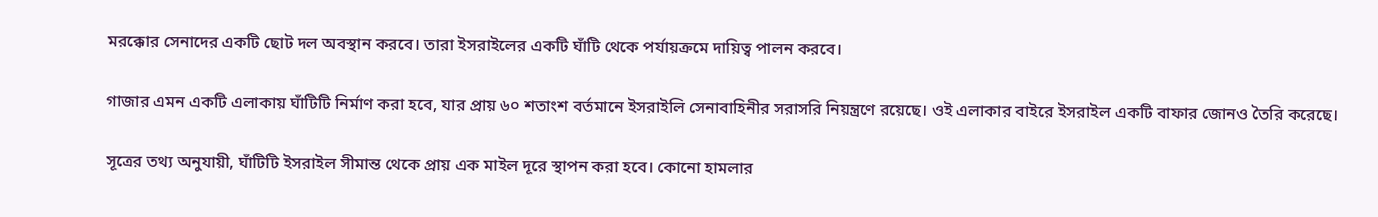মরক্কোর সেনাদের একটি ছোট দল অবস্থান করবে। তারা ইসরাইলের একটি ঘাঁটি থেকে পর্যায়ক্রমে দায়িত্ব পালন করবে।

গাজার এমন একটি এলাকায় ঘাঁটিটি নির্মাণ করা হবে, যার প্রায় ৬০ শতাংশ বর্তমানে ইসরাইলি সেনাবাহিনীর সরাসরি নিয়ন্ত্রণে রয়েছে। ওই এলাকার বাইরে ইসরাইল একটি বাফার জোনও তৈরি করেছে।

সূত্রের তথ্য অনুযায়ী, ঘাঁটিটি ইসরাইল সীমান্ত থেকে প্রায় এক মাইল দূরে স্থাপন করা হবে। কোনো হামলার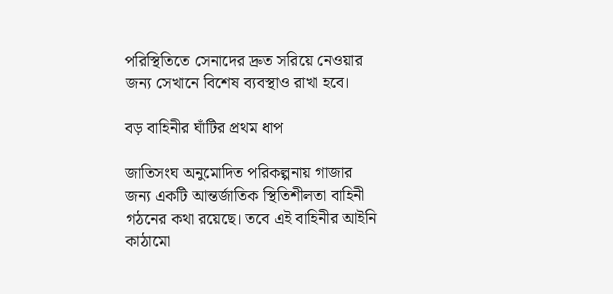পরিস্থিতিতে সেনাদের দ্রুত সরিয়ে নেওয়ার জন্য সেখানে বিশেষ ব্যবস্থাও রাখা হবে।

বড় বাহিনীর ঘাঁটির প্রথম ধাপ

জাতিসংঘ অনুমোদিত পরিকল্পনায় গাজার জন্য একটি আন্তর্জাতিক স্থিতিশীলতা বাহিনী গঠনের কথা রয়েছে। তবে এই বাহিনীর আইনি কাঠামো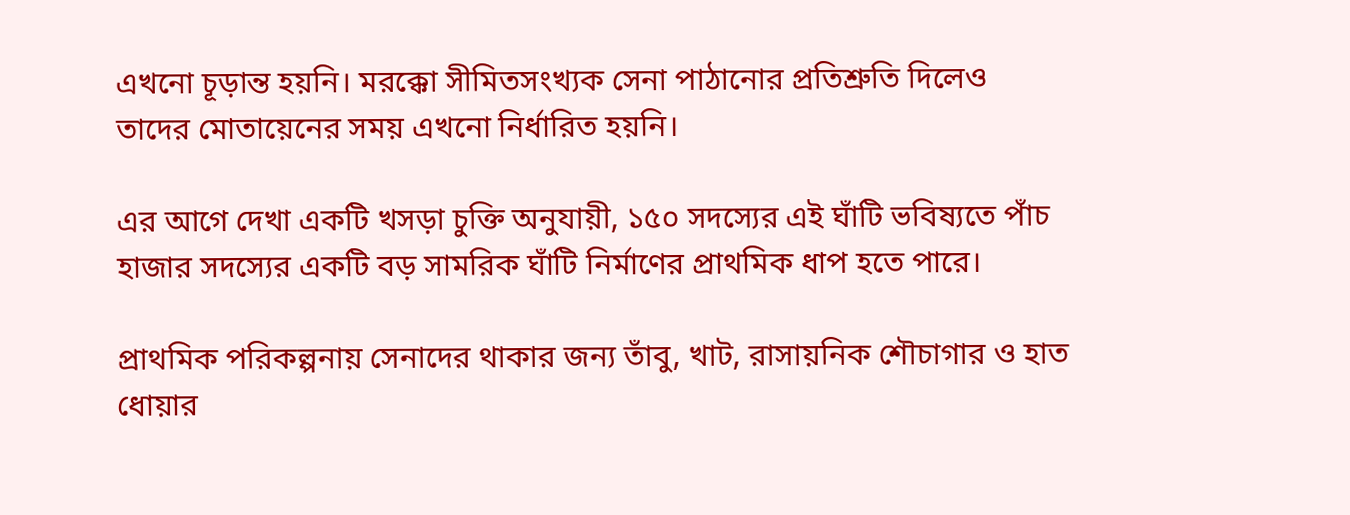এখনো চূড়ান্ত হয়নি। মরক্কো সীমিতসংখ্যক সেনা পাঠানোর প্রতিশ্রুতি দিলেও তাদের মোতায়েনের সময় এখনো নির্ধারিত হয়নি।

এর আগে দেখা একটি খসড়া চুক্তি অনুযায়ী, ১৫০ সদস্যের এই ঘাঁটি ভবিষ্যতে পাঁচ হাজার সদস্যের একটি বড় সামরিক ঘাঁটি নির্মাণের প্রাথমিক ধাপ হতে পারে।

প্রাথমিক পরিকল্পনায় সেনাদের থাকার জন্য তাঁবু, খাট, রাসায়নিক শৌচাগার ও হাত ধোয়ার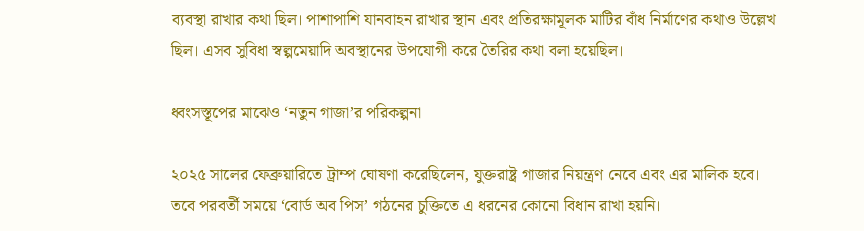ব্যবস্থা রাখার কথা ছিল। পাশাপাশি যানবাহন রাখার স্থান এবং প্রতিরক্ষামূলক মাটির বাঁধ নির্মাণের কথাও উল্লেখ ছিল। এসব সুবিধা স্বল্পমেয়াদি অবস্থানের উপযোগী করে তৈরির কথা বলা হয়েছিল।

ধ্বংসস্তূপের মাঝেও ‘নতুন গাজা’র পরিকল্পনা

২০২৫ সালের ফেব্রুয়ারিতে ট্রাম্প ঘোষণা করেছিলেন, যুক্তরাষ্ট্র গাজার নিয়ন্ত্রণ নেবে এবং এর মালিক হবে। তবে পরবর্তী সময়ে ‘বোর্ড অব পিস’ গঠনের চুক্তিতে এ ধরনের কোনো বিধান রাখা হয়নি।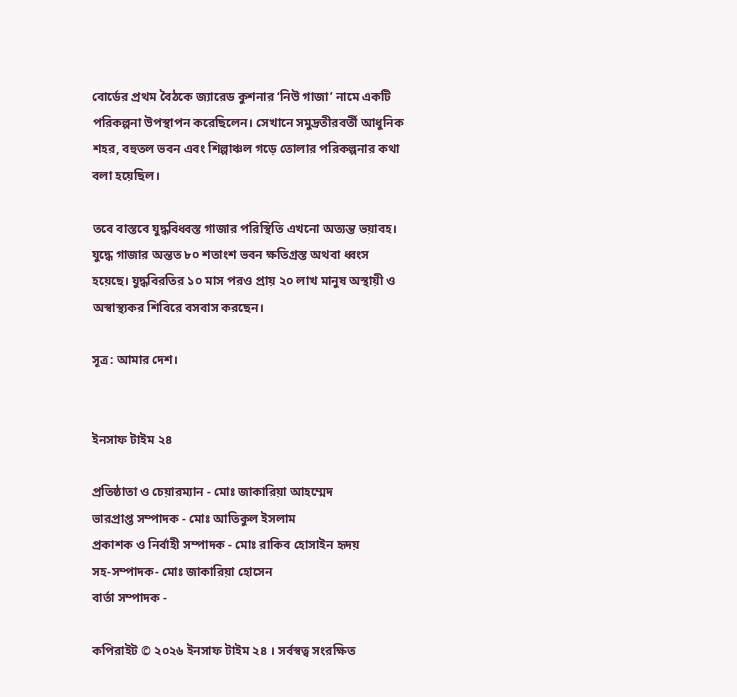বোর্ডের প্রথম বৈঠকে জ্যারেড কুশনার ‘নিউ গাজা’ নামে একটি পরিকল্পনা উপস্থাপন করেছিলেন। সেখানে সমুদ্রতীরবর্তী আধুনিক শহর, বহুতল ভবন এবং শিল্পাঞ্চল গড়ে তোলার পরিকল্পনার কথা বলা হয়েছিল।

তবে বাস্তবে যুদ্ধবিধ্বস্ত গাজার পরিস্থিতি এখনো অত্যন্ত ভয়াবহ। যুদ্ধে গাজার অন্তত ৮০ শতাংশ ভবন ক্ষতিগ্রস্ত অথবা ধ্বংস হয়েছে। যুদ্ধবিরতির ১০ মাস পরও প্রায় ২০ লাখ মানুষ অস্থায়ী ও অস্বাস্থ্যকর শিবিরে বসবাস করছেন।

সূত্র: আমার দেশ।


ইনসাফ টাইম ২৪

প্রতিষ্ঠাতা ও চেয়ারম্যান - মোঃ জাকারিয়া আহম্মেদ
ভারপ্রাপ্ত সম্পাদক - মোঃ আতিকুল ইসলাম
প্রকাশক ও নির্বাহী সম্পাদক - মোঃ রাকিব হোসাইন হৃদয়
সহ-সম্পাদক- মোঃ জাকারিয়া হোসেন
বার্তা সম্পাদক -

কপিরাইট © ২০২৬ ইনসাফ টাইম ২৪ । সর্বস্বত্ব সংরক্ষিত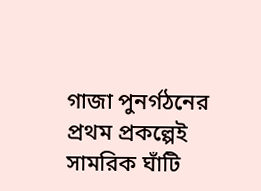গাজা পুনর্গঠনের প্রথম প্রকল্পেই সামরিক ঘাঁটি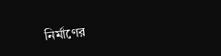নির্মাণের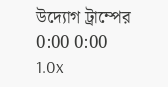উদ্যোগ ট্রাম্পের
0:00 0:00
1.0x